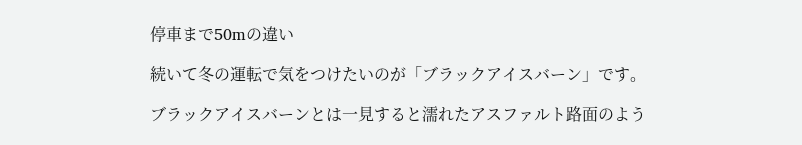停車まで50mの違い

続いて冬の運転で気をつけたいのが「ブラックアイスバーン」です。

ブラックアイスバーンとは一見すると濡れたアスファルト路面のよう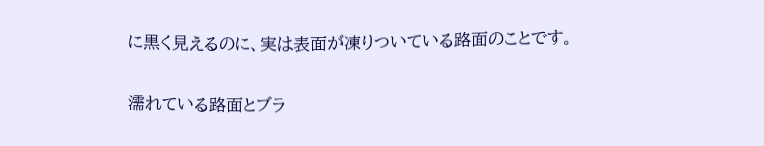に黒く見えるのに、実は表面が凍りついている路面のことです。

濡れている路面とブラ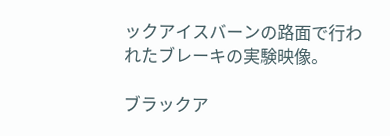ックアイスバーンの路面で行われたブレーキの実験映像。

ブラックア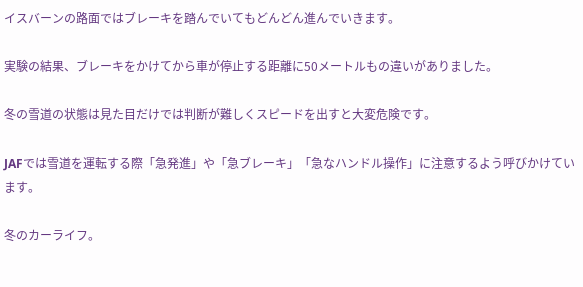イスバーンの路面ではブレーキを踏んでいてもどんどん進んでいきます。

実験の結果、ブレーキをかけてから車が停止する距離に50メートルもの違いがありました。

冬の雪道の状態は見た目だけでは判断が難しくスピードを出すと大変危険です。

JAFでは雪道を運転する際「急発進」や「急ブレーキ」「急なハンドル操作」に注意するよう呼びかけています。

冬のカーライフ。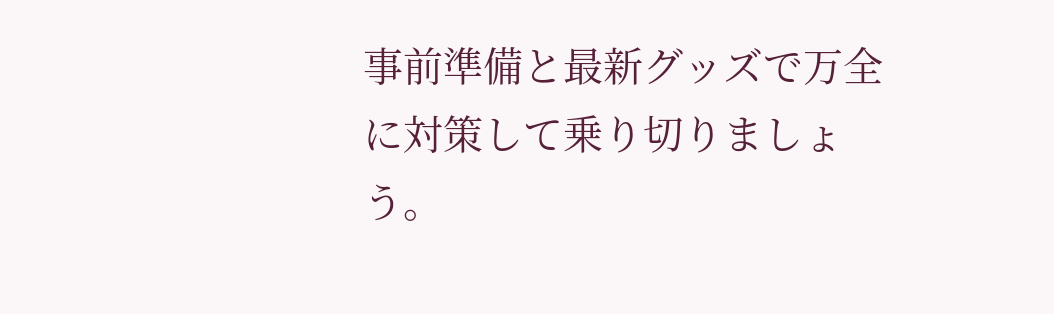事前準備と最新グッズで万全に対策して乗り切りましょう。